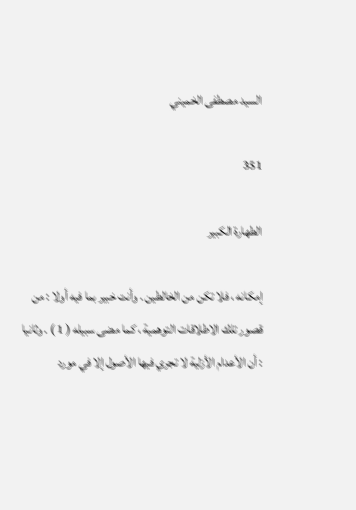السيد مصطفى الخميني

351

الطهارة الكبير

إمكانه ، فلا تكن من الخالطين . وأنت خبير بما فيه أولا : من قصور تلك الاطلاقات التوهمية ، كما مضى سبيله ( 1 ) . وثانيا : أن الأعدام الأزلية لا تجري فيها الأصول إلا في مورد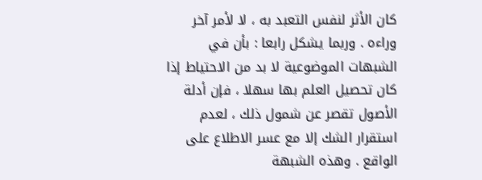كان الأثر لنفس التعبد به ، لا لأمر آخر وراءه . وربما يشكل رابعا : بأن في الشبهات الموضوعية لا بد من الاحتياط إذا كان تحصيل العلم بها سهلا ، فإن أدلة الأصول تقصر عن شمول ذلك ، لعدم استقرار الشك إلا مع عسر الاطلاع على الواقع . وهذه الشبهة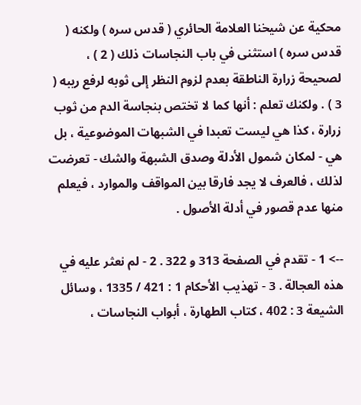محكية عن شيخنا العلامة الحائري ( قدس سره ) ولكنه ( قدس سره ) استثنى في باب النجاسات ذلك ( 2 ) ، لصحيحة زرارة الناطقة بعدم لزوم النظر إلى ثوبه لرفع ريبه ( 3 ) . ولكنك تعلم : أنها كما لا تختص بنجاسة الدم من ثوب زرارة ، كذا هي ليست تعبدا في الشبهات الموضوعية ، بل هي - لمكان شمول الأدلة وصدق الشبهة والشك - تعرضت لذلك ، فالعرف لا يجد فارقا بين المواقف والموارد ، فيعلم منها عدم قصور في أدلة الأصول .

--> 1 - تقدم في الصفحة 313 و 322 . 2 - لم نعثر عليه في هذه العجالة . 3 - تهذيب الأحكام 1 : 421 / 1335 ، وسائل الشيعة 3 : 402 ، كتاب الطهارة ، أبواب النجاسات ،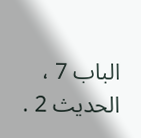الباب 7 ، الحديث 2 .